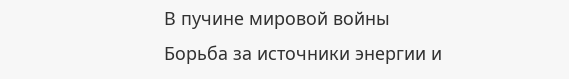В пучине мировой войны
Борьба за источники энергии и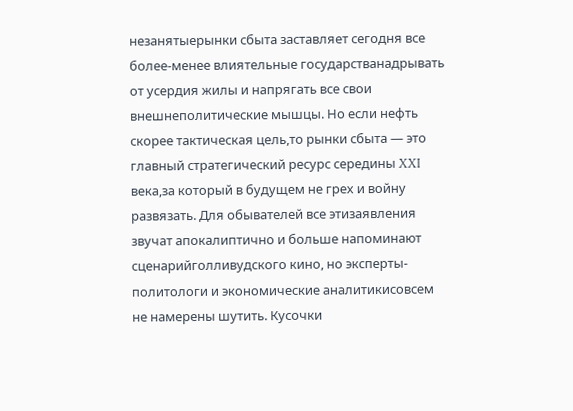незанятыерынки сбыта заставляет сегодня все более-менее влиятельные государстванадрывать от усердия жилы и напрягать все свои внешнеполитические мышцы. Но если нефть скорее тактическая цель,то рынки сбыта — это главный стратегический ресурс середины XXI века,за который в будущем не грех и войну развязать. Для обывателей все этизаявления звучат апокалиптично и больше напоминают сценарийголливудского кино, но эксперты-политологи и экономические аналитикисовсем не намерены шутить. Кусочки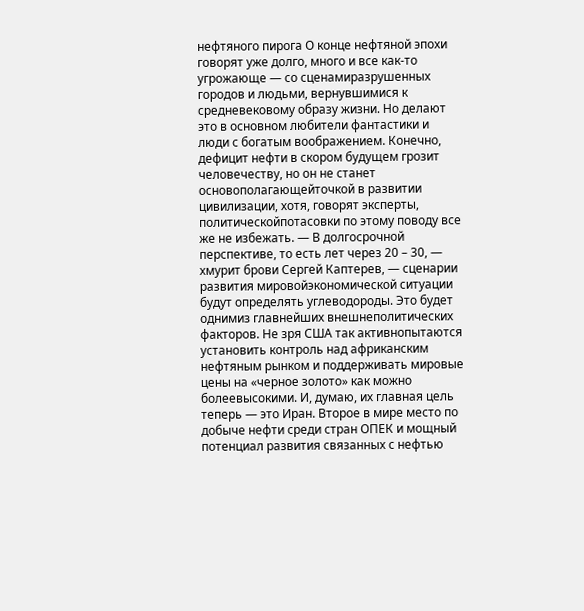нефтяного пирога О конце нефтяной эпохи говорят уже долго, много и все как-то угрожающе — со сценамиразрушенных городов и людьми, вернувшимися к средневековому образу жизни. Но делают это в основном любители фантастики и люди с богатым воображением. Конечно, дефицит нефти в скором будущем грозит человечеству, но он не станет основополагающейточкой в развитии цивилизации, хотя, говорят эксперты, политическойпотасовки по этому поводу все же не избежать. — В долгосрочной перспективе, то есть лет через 20 – 30, — хмурит брови Сергей Каптерев, — сценарии развития мировойэкономической ситуации будут определять углеводороды. Это будет однимиз главнейших внешнеполитических факторов. Не зря США так активнопытаются установить контроль над африканским нефтяным рынком и поддерживать мировые цены на «черное золото» как можно болеевысокими. И, думаю, их главная цель теперь — это Иран. Второе в мире место по добыче нефти среди стран ОПЕК и мощный потенциал развития связанных с нефтью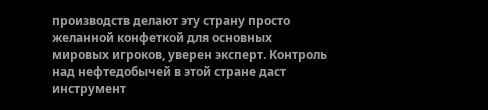производств делают эту страну просто желанной конфеткой для основных мировых игроков, уверен эксперт. Контроль над нефтедобычей в этой стране даст инструмент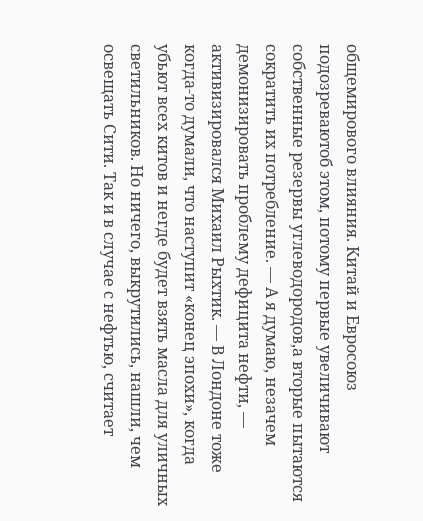общемирового влияния. Китай и Евросоюз подозреваютоб этом, потому первые увеличивают собственные резервы углеводородов,а вторые пытаются сократить их потребление. — А я думаю, незачем демонизировать проблему дефицита нефти, — активизировался Михаил Рыхтик. — В Лондоне тоже когда-то думали, что наступит «конец эпохи», когда убьют всех китов и негде будет взять масла для уличных светильников. Но ничего, выкрутились, нашли, чем освещать Сити. Так и в случае с нефтью, считает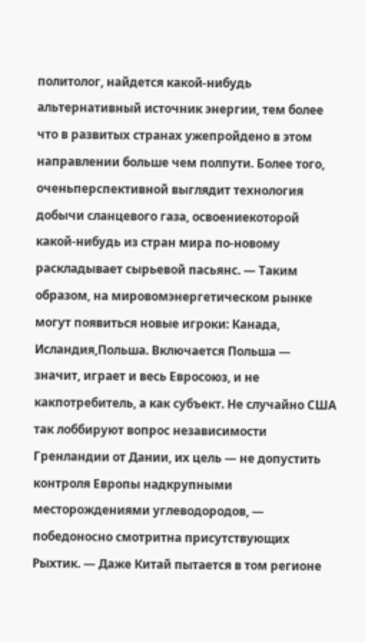политолог, найдется какой-нибудь альтернативный источник энергии, тем более что в развитых странах ужепройдено в этом направлении больше чем полпути. Более того, оченьперспективной выглядит технология добычи сланцевого газа, освоениекоторой какой-нибудь из стран мира по-новому раскладывает сырьевой пасьянс. — Таким образом, на мировомэнергетическом рынке могут появиться новые игроки: Канада, Исландия,Польша. Включается Польша — значит, играет и весь Евросоюз, и не какпотребитель, а как субъект. Не случайно США так лоббируют вопрос независимости Гренландии от Дании, их цель — не допустить контроля Европы надкрупными месторождениями углеводородов, — победоносно смотритна присутствующих Рыхтик. — Даже Китай пытается в том регионе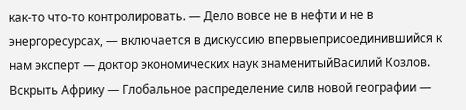как-то что-то контролировать. — Дело вовсе не в нефти и не в энергоресурсах, — включается в дискуссию впервыеприсоединившийся к нам эксперт — доктор экономических наук знаменитыйВасилий Козлов. Вскрыть Африку — Глобальное распределение силв новой географии —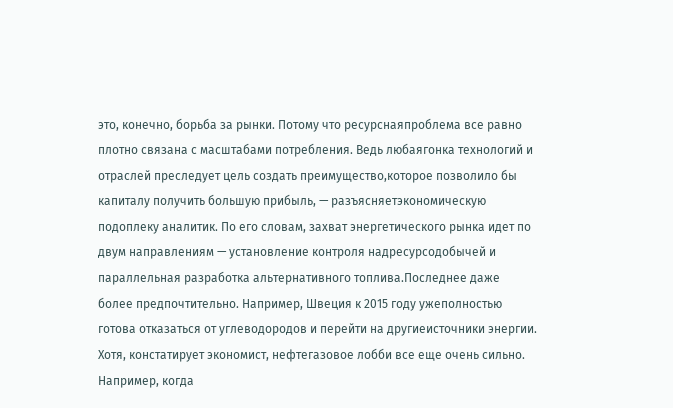это, конечно, борьба за рынки. Потому что ресурснаяпроблема все равно плотно связана с масштабами потребления. Ведь любаягонка технологий и отраслей преследует цель создать преимущество,которое позволило бы капиталу получить большую прибыль, — разъясняетэкономическую подоплеку аналитик. По его словам, захват энергетического рынка идет по двум направлениям — установление контроля надресурсодобычей и параллельная разработка альтернативного топлива.Последнее даже более предпочтительно. Например, Швеция к 2015 году ужеполностью готова отказаться от углеводородов и перейти на другиеисточники энергии. Хотя, констатирует экономист, нефтегазовое лобби все еще очень сильно. Например, когда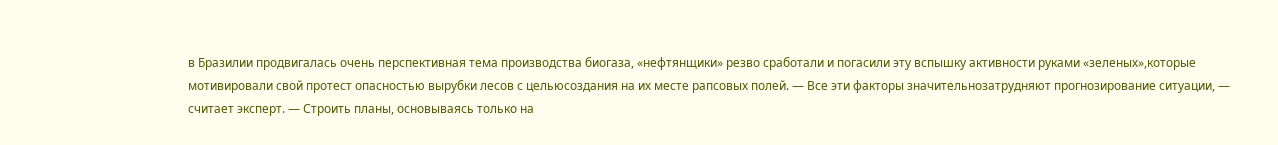в Бразилии продвигалась очень перспективная тема производства биогаза, «нефтянщики» резво сработали и погасили эту вспышку активности руками «зеленых»,которые мотивировали свой протест опасностью вырубки лесов с цельюсоздания на их месте рапсовых полей. — Все эти факторы значительнозатрудняют прогнозирование ситуации, — считает эксперт. — Строить планы, основываясь только на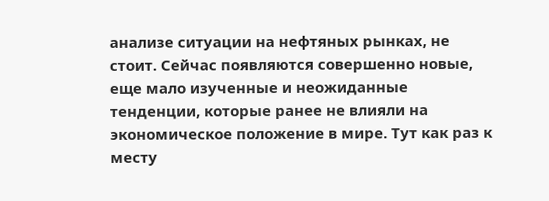анализе ситуации на нефтяных рынках, не стоит. Сейчас появляются совершенно новые, еще мало изученные и неожиданные тенденции, которые ранее не влияли на экономическое положение в мире. Тут как раз к месту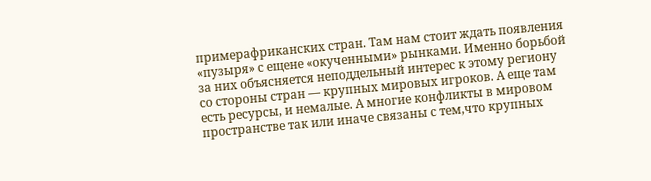примерафриканских стран. Там нам стоит ждать появления «пузыря» с ещене «окученными» рынками. Именно борьбой за них объясняется неподдельный интерес к этому региону со стороны стран — крупных мировых игроков. А еще там есть ресурсы, и немалые. А многие конфликты в мировом пространстве так или иначе связаны с тем,что крупных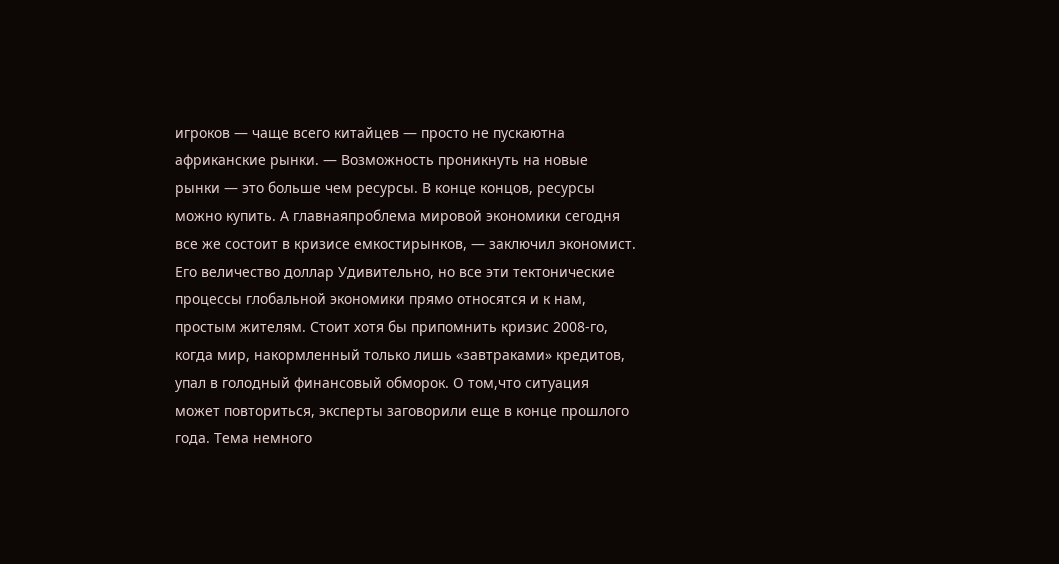игроков — чаще всего китайцев — просто не пускаютна африканские рынки. — Возможность проникнуть на новые рынки — это больше чем ресурсы. В конце концов, ресурсы можно купить. А главнаяпроблема мировой экономики сегодня все же состоит в кризисе емкостирынков, — заключил экономист. Его величество доллар Удивительно, но все эти тектонические процессы глобальной экономики прямо относятся и к нам, простым жителям. Стоит хотя бы припомнить кризис 2008-го, когда мир, накормленный только лишь «завтраками» кредитов, упал в голодный финансовый обморок. О том,что ситуация может повториться, эксперты заговорили еще в конце прошлого года. Тема немного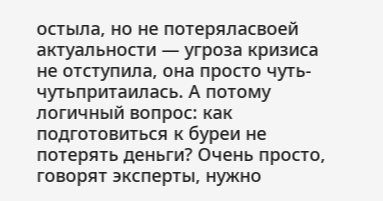остыла, но не потеряласвоей актуальности — угроза кризиса не отступила, она просто чуть-чутьпритаилась. А потому логичный вопрос: как подготовиться к буреи не потерять деньги? Очень просто, говорят эксперты, нужно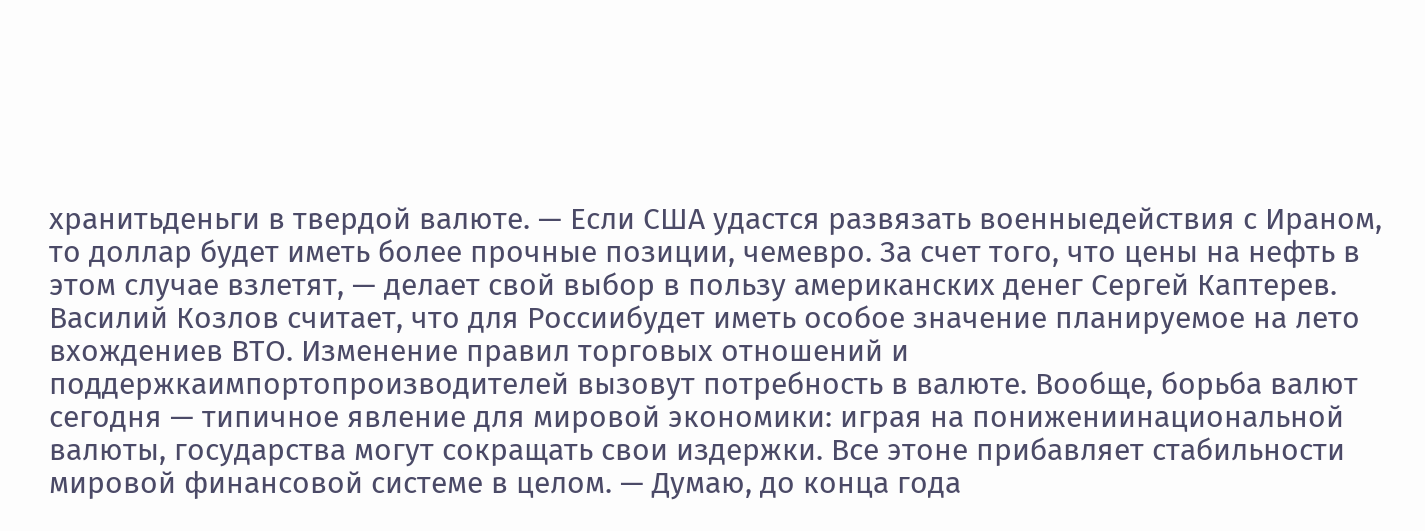хранитьденьги в твердой валюте. — Если США удастся развязать военныедействия с Ираном, то доллар будет иметь более прочные позиции, чемевро. За счет того, что цены на нефть в этом случае взлетят, — делает свой выбор в пользу американских денег Сергей Каптерев. Василий Козлов считает, что для Россиибудет иметь особое значение планируемое на лето вхождениев ВТО. Изменение правил торговых отношений и поддержкаимпортопроизводителей вызовут потребность в валюте. Вообще, борьба валют сегодня — типичное явление для мировой экономики: играя на понижениинациональной валюты, государства могут сокращать свои издержки. Все этоне прибавляет стабильности мировой финансовой системе в целом. — Думаю, до конца года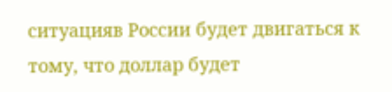ситуацияв России будет двигаться к тому, что доллар будет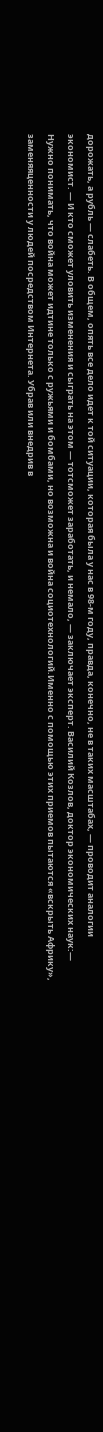дорожать, а рубль — слабеть. В общем, опять все дело идет к той ситуации, которая была у нас в 98‑м году, правда, конечно, не в таких масштабах, — проводит аналогии экономист. — И кто сможет уловить изменения и сыграть на этом — тотсможет заработать, и немало, — заключает эксперт. Василий Козлов, доктор экономических наук:— Нужно понимать, что война может идтине только с ружьями и бомбами, но возможна и война социотехнологий.Именно с помощью этих приемов пытаются «вскрыть Африку», заменяяценности у людей посредством Интернета. Убрав или внедрив в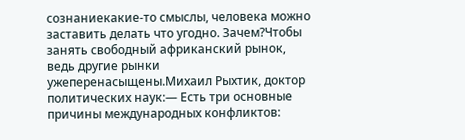сознаниекакие-то смыслы, человека можно заставить делать что угодно. Зачем?Чтобы занять свободный африканский рынок, ведь другие рынки ужеперенасыщены.Михаил Рыхтик, доктор политических наук:— Есть три основные причины международных конфликтов: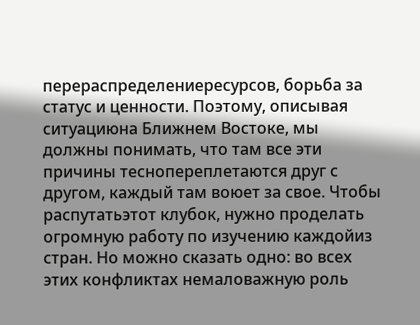перераспределениересурсов, борьба за статус и ценности. Поэтому, описывая ситуациюна Ближнем Востоке, мы должны понимать, что там все эти причины теснопереплетаются друг с другом, каждый там воюет за свое. Чтобы распутатьэтот клубок, нужно проделать огромную работу по изучению каждойиз стран. Но можно сказать одно: во всех этих конфликтах немаловажную роль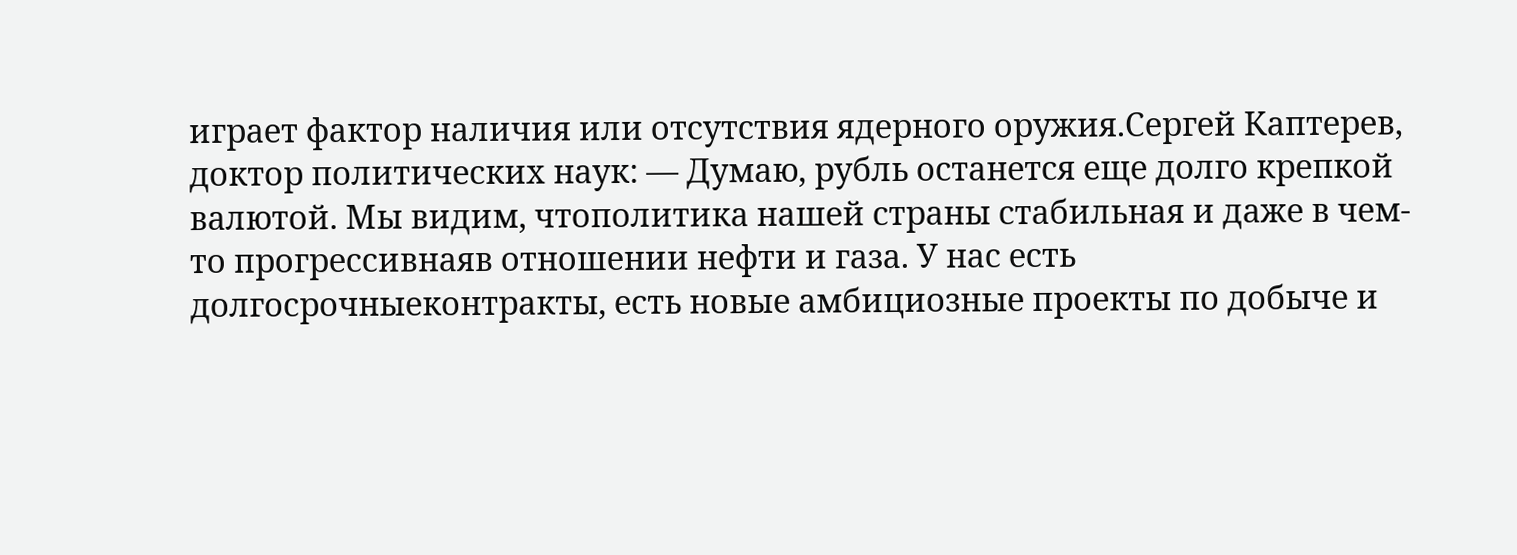играет фактор наличия или отсутствия ядерного оружия.Сергей Каптерев, доктор политических наук: — Думаю, рубль останется еще долго крепкой валютой. Мы видим, чтополитика нашей страны стабильная и даже в чем-то прогрессивнаяв отношении нефти и газа. У нас есть долгосрочныеконтракты, есть новые амбициозные проекты по добыче и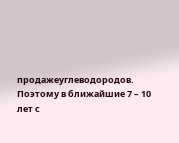продажеуглеводородов. Поэтому в ближайшие 7 – 10 лет с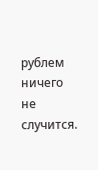рублем ничего не случится.